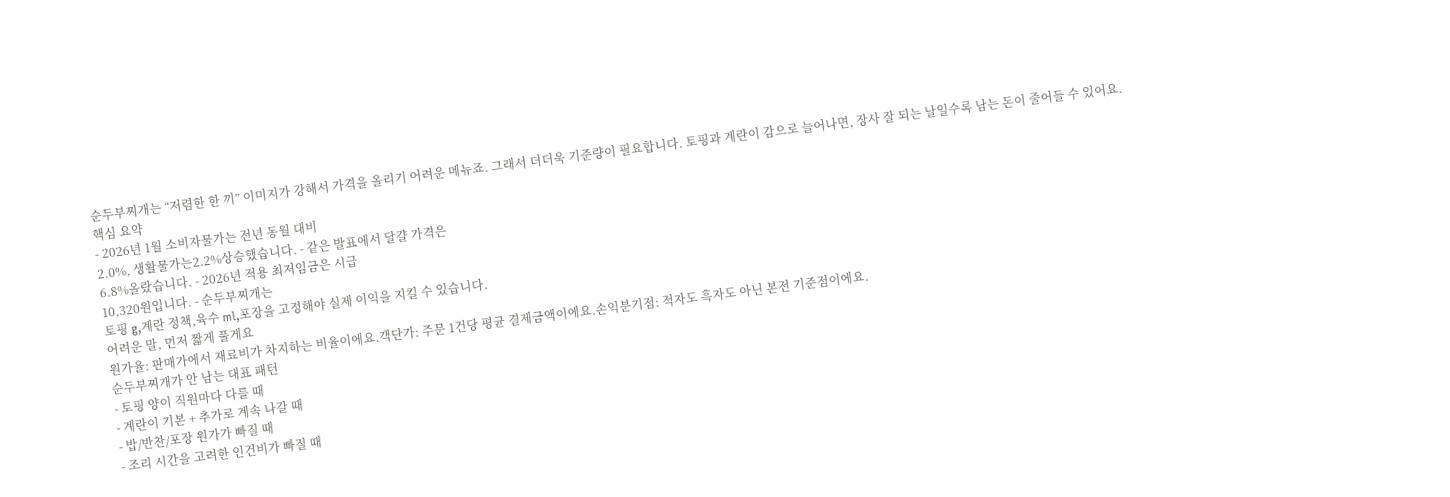순두부찌개는 “저렴한 한 끼” 이미지가 강해서 가격을 올리기 어려운 메뉴죠. 그래서 더더욱 기준량이 필요합니다. 토핑과 계란이 감으로 늘어나면, 장사 잘 되는 날일수록 남는 돈이 줄어들 수 있어요.
핵심 요약
- 2026년 1월 소비자물가는 전년 동월 대비
2.0%, 생활물가는2.2%상승했습니다. - 같은 발표에서 달걀 가격은
6.8%올랐습니다. - 2026년 적용 최저임금은 시급
10,320원입니다. - 순두부찌개는
토핑 g,계란 정책,육수 ml,포장을 고정해야 실제 이익을 지킬 수 있습니다.
어려운 말, 먼저 짧게 풀게요
원가율: 판매가에서 재료비가 차지하는 비율이에요.객단가: 주문 1건당 평균 결제금액이에요.손익분기점: 적자도 흑자도 아닌 본전 기준점이에요.
순두부찌개가 안 남는 대표 패턴
- 토핑 양이 직원마다 다를 때
- 계란이 기본 + 추가로 계속 나갈 때
- 밥/반찬/포장 원가가 빠질 때
- 조리 시간을 고려한 인건비가 빠질 때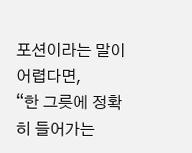포션이라는 말이 어렵다면,
“한 그릇에 정확히 들어가는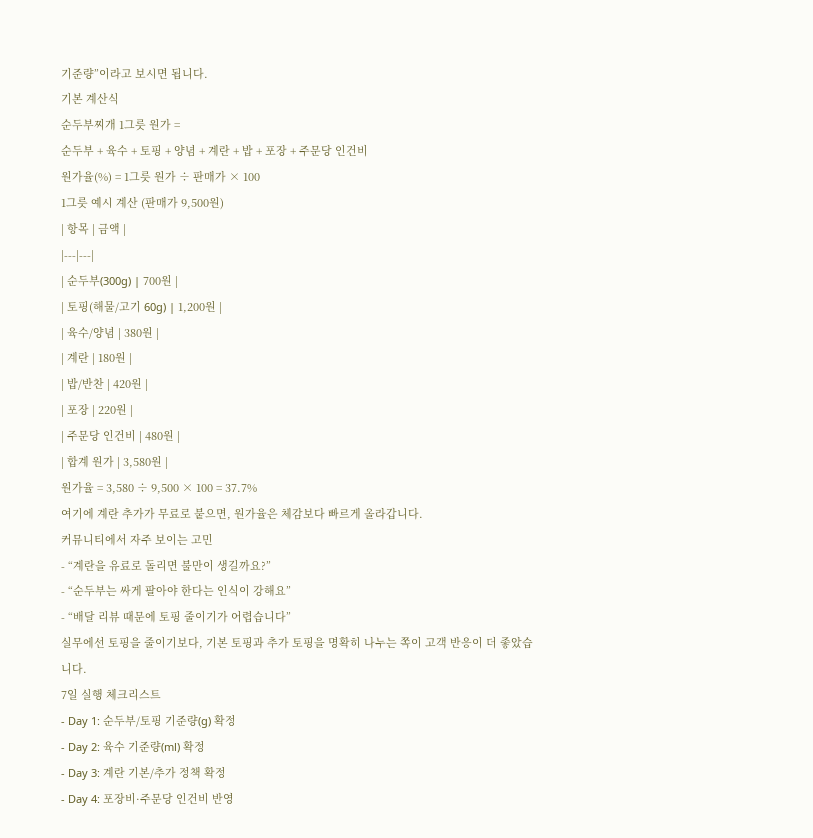기준량”이라고 보시면 됩니다.
기본 계산식
순두부찌개 1그릇 원가 =
순두부 + 육수 + 토핑 + 양념 + 계란 + 밥 + 포장 + 주문당 인건비
원가율(%) = 1그릇 원가 ÷ 판매가 × 100
1그릇 예시 계산 (판매가 9,500원)
| 항목 | 금액 |
|---|---|
| 순두부(300g) | 700원 |
| 토핑(해물/고기 60g) | 1,200원 |
| 육수/양념 | 380원 |
| 계란 | 180원 |
| 밥/반찬 | 420원 |
| 포장 | 220원 |
| 주문당 인건비 | 480원 |
| 합계 원가 | 3,580원 |
원가율 = 3,580 ÷ 9,500 × 100 = 37.7%
여기에 계란 추가가 무료로 붙으면, 원가율은 체감보다 빠르게 올라갑니다.
커뮤니티에서 자주 보이는 고민
- “계란을 유료로 돌리면 불만이 생길까요?”
- “순두부는 싸게 팔아야 한다는 인식이 강해요”
- “배달 리뷰 때문에 토핑 줄이기가 어렵습니다”
실무에선 토핑을 줄이기보다, 기본 토핑과 추가 토핑을 명확히 나누는 쪽이 고객 반응이 더 좋았습니다.
7일 실행 체크리스트
- Day 1: 순두부/토핑 기준량(g) 확정
- Day 2: 육수 기준량(ml) 확정
- Day 3: 계란 기본/추가 정책 확정
- Day 4: 포장비·주문당 인건비 반영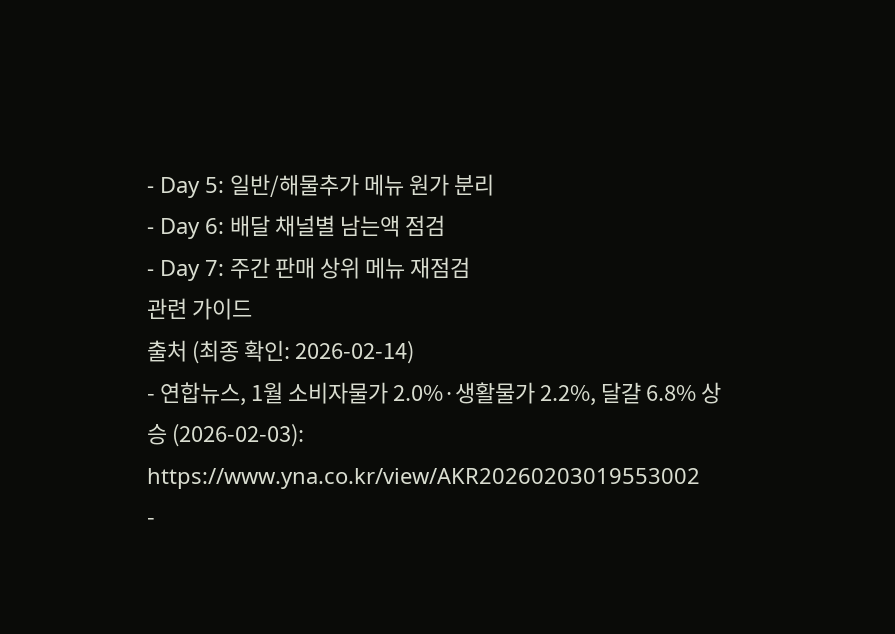- Day 5: 일반/해물추가 메뉴 원가 분리
- Day 6: 배달 채널별 남는액 점검
- Day 7: 주간 판매 상위 메뉴 재점검
관련 가이드
출처 (최종 확인: 2026-02-14)
- 연합뉴스, 1월 소비자물가 2.0%·생활물가 2.2%, 달걀 6.8% 상승 (2026-02-03): https://www.yna.co.kr/view/AKR20260203019553002
-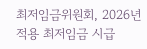최저임금위원회, 2026년 적용 최저임금 시급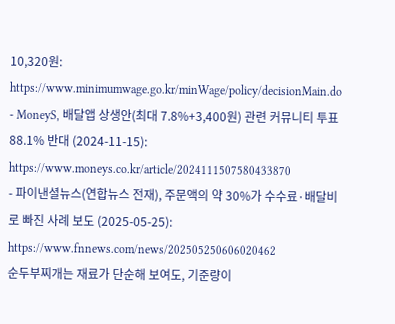10,320원: https://www.minimumwage.go.kr/minWage/policy/decisionMain.do
- MoneyS, 배달앱 상생안(최대 7.8%+3,400원) 관련 커뮤니티 투표 88.1% 반대 (2024-11-15): https://www.moneys.co.kr/article/2024111507580433870
- 파이낸셜뉴스(연합뉴스 전재), 주문액의 약 30%가 수수료·배달비로 빠진 사례 보도 (2025-05-25): https://www.fnnews.com/news/202505250606020462
순두부찌개는 재료가 단순해 보여도, 기준량이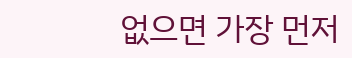없으면 가장 먼저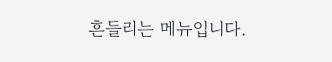흔들리는 메뉴입니다.